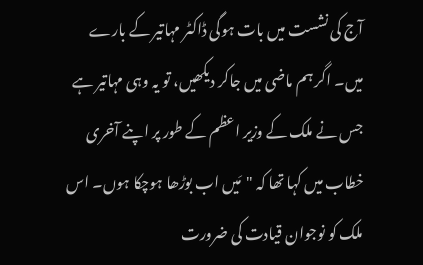آج کی نشست میں بات ہوگی ڈاکٹر مہاتیر کے بارے میں۔ اگر ہم ماضی میں جاکر دیکھیں، تو یہ وہی مہاتیر ہے جس نے ملک کے وزیر اعظم کے طور پر اپنے آخری خطاب میں کہا تھا کہ "مَیں اب بوڑھا ہوچکا ہوں۔ اس ملک کو نوجوان قیادت کی ضرورت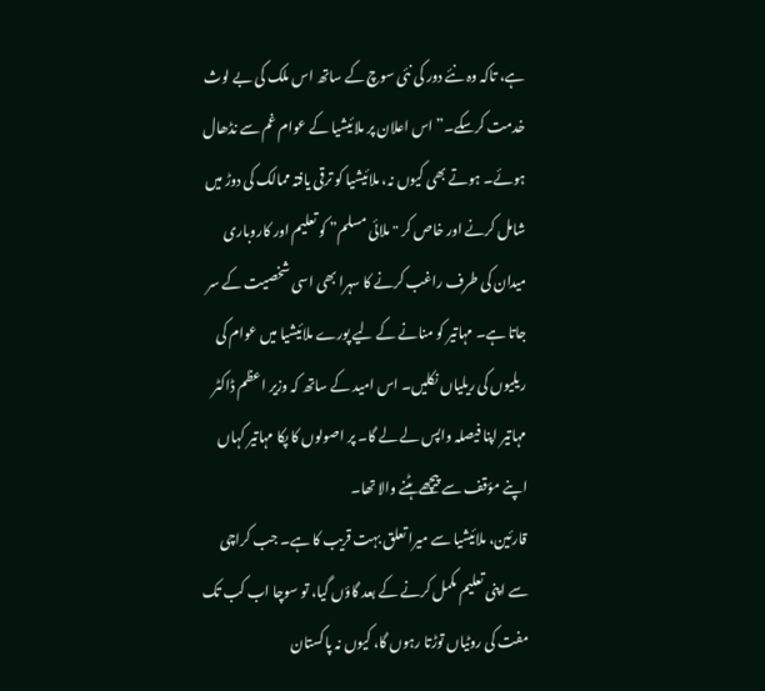ہے، تاکہ وہ نئے دور کی نئی سوچ کے ساتھ اس ملک کی بے لوث خدمت کرسکے۔” اس اعلان پر ملائیشیا کے عوام غم سے نڈھال ہوئے۔ ہوتے بھی کیوں نہ، ملائیشیا کو ترقی یافتہ ممالک کی دوڑ میں شامل کرنے اور خاص کر "ملائی مسلم” کو تعلیم اور کاروباری میدان کی طرف راغب کرنے کا سہرا بھی اسی شخصیت کے سر جاتا ہے۔ مہاتیر کو منانے کے لیے پورے ملائیشیا میں عوام کی ریلیوں کی ریلیاں نکلیں۔ اس امید کے ساتھ کہ وزیر اعظم ڈاکٹر مہاتیر اپنا فیصلہ واپس لے لے گا۔ پر اصولوں کا پکا مہاتیر کہاں اپنے مؤقف سے پیچھے ہٹنے والا تھا۔
قارئین، ملائیشیا سے میرا تعلق بہت قریب کا ہے۔ جب کراچی سے اپنی تعلیم مکمل کرنے کے بعد گاؤں گیا، تو سوچا اب کب تک مفت کی روٹیاں توڑتا رہوں گا، کیوں نہ پاکستان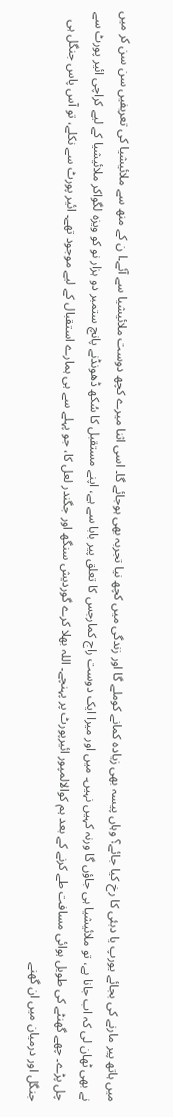میں ہاتھ پیر مارنے کی بجائے یورپ یا دبئی کا رخ کیا جائے؟ وہاں پیسہ بھی زیادہ کمانے کوملے گا اور زندگی میں کچھ نیا تجربہ بھی ہوجائے گا۔ اسی اثنا میرے کچھ دوست ملائیشیا سے آئے۔ا ن کے منھ سے ملائیشیا کی تعریفیں سن سن کر میں نے بھی ٹھان لی کہ اب جانا ہے، تو ملائیشیا ہی جاؤں گا ورنہ کہیں نہیں۔ میں اور میرا ایک دوست راج کمارجس کا تعلق پیر بابا سے ہے، اپنے مستقبل کا سُکھ ڈھونڈنے پانچ ستمبر دو ہزار نو کو ویزہ لگواکر ملائیشیا کے لیے کراچی ائیر پورٹ سے چل پڑے۔ چھے گھنٹے کی طویل ہوائی مسافت طے کرنے کے بعد ہم کوالالمپور ائیرپورٹ پر پہنچے۔ اللہ بھلا کرے گوردیش سنگھ اور جگندر لعل کا، جو پہلے سے ہی ہمارے استقبال کے لیے موجود تھے۔ ائیر پورٹ سے نکلے، تو آس پاس جنگل ہی جنگل اور درمیان میں ان گھنے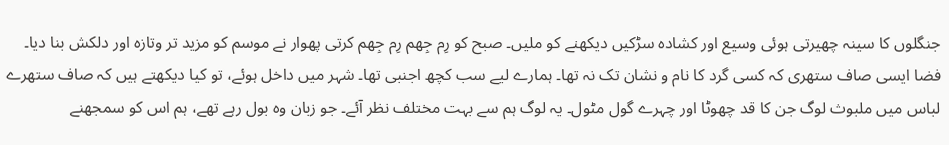جنگلوں کا سینہ چھیرتی ہوئی وسیع اور کشادہ سڑکیں دیکھنے کو ملیں۔ صبح کو رِم جِھم رِم جِھم کرتی پھوار نے موسم کو مزید تر وتازہ اور دلکش بنا دیا۔ فضا ایسی صاف ستھری کہ کسی گرد کا نام و نشان تک نہ تھا۔ ہمارے لیے سب کچھ اجنبی تھا۔ شہر میں داخل ہوئے، تو کیا دیکھتے ہیں کہ صاف ستھرے لباس میں ملبوث لوگ جن کا قد چھوٹا اور چہرے گول مٹول۔ یہ لوگ ہم سے بہت مختلف نظر آئے۔ جو زبان وہ بول رہے تھے، ہم اس کو سمجھنے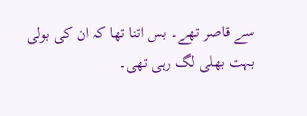سے قاصر تھے۔ بس اتنا تھا کہ ان کی بولی بہت بھلی لگ رہی تھی۔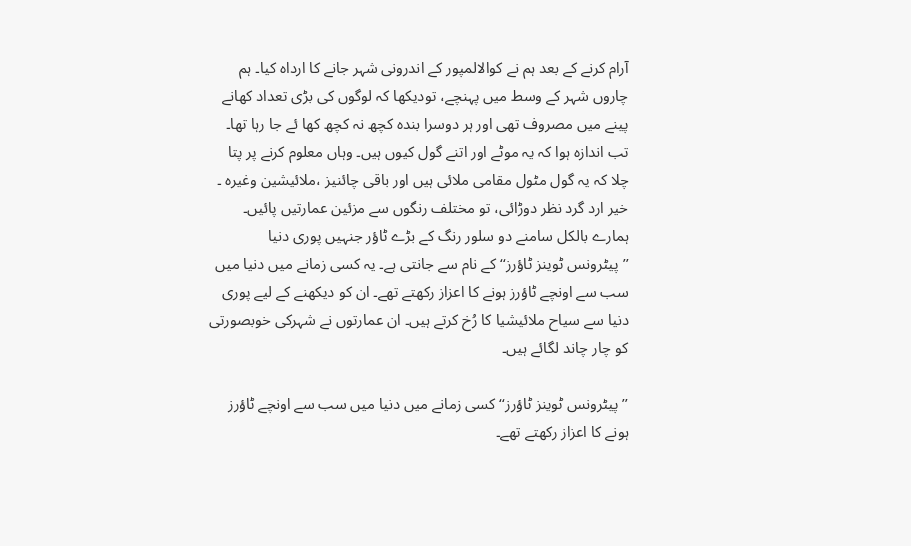آرام کرنے کے بعد ہم نے کوالالمپور کے اندرونی شہر جانے کا ارداہ کیا۔ ہم چاروں شہر کے وسط میں پہنچے، تودیکھا کہ لوگوں کی بڑی تعداد کھانے پینے میں مصروف تھی اور ہر دوسرا بندہ کچھ نہ کچھ کھا ئے جا رہا تھا۔ تب اندازہ ہوا کہ یہ موٹے اور اتنے گول کیوں ہیں۔ وہاں معلوم کرنے پر پتا چلا کہ یہ گول مٹول مقامی ملائی ہیں اور باقی چائنیز ،ملائیشین وغیرہ ۔ خیر ارد گرد نظر دوڑائی، تو مختلف رنگوں سے مزئین عمارتیں پائیں۔ ہمارے بالکل سامنے دو سلور رنگ کے بڑے ٹاؤر جنہیں پوری دنیا ’’پیٹرونس ٹوینز ٹاؤرز‘‘ کے نام سے جانتی ہے۔ یہ کسی زمانے میں دنیا میں سب سے اونچے ٹاؤرز ہونے کا اعزاز رکھتے تھے۔ ان کو دیکھنے کے لیے پوری دنیا سے سیاح ملائیشیا کا رُخ کرتے ہیں۔ ان عمارتوں نے شہرکی خوبصورتی کو چار چاند لگائے ہیں۔

’’پیٹرونس ٹوینز ٹاؤرز‘‘ کسی زمانے میں دنیا میں سب سے اونچے ٹاؤرز ہونے کا اعزاز رکھتے تھے۔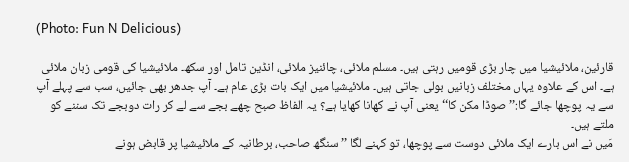(Photo: Fun N Delicious)

قارئین، ملائیشیا میں چار بڑی قومیں رہتی ہیں۔ مسلم ملائی، چائنیز ملائی، انڈین تامل اور سکھ۔ ملائیشیا کی قومی زبان ملائی ہے۔ اس کے علاوہ یہاں مختلف زبانیں بولی جاتی ہیں۔ ملائیشیا میں ایک بات بڑی عام ہے۔ آپ جدھر بھی جائیں، سب سے پہلے آپ سے یہ پوچھا جائے گا:’’ صوڈا مکن کا‘‘ یعنی آپ نے کھانا کھایا ہے؟ یہ الفاظ صبح چھے بجے سے لے کر رات دوبجے تک سننے کو ملتے ہیں۔
مَیں نے اس بارے ایک ملائی دوست سے پوچھا، تو کہنے لگا ’’سنگھ صاحب، برطانیہ کے ملائیشیا پر قابض ہونے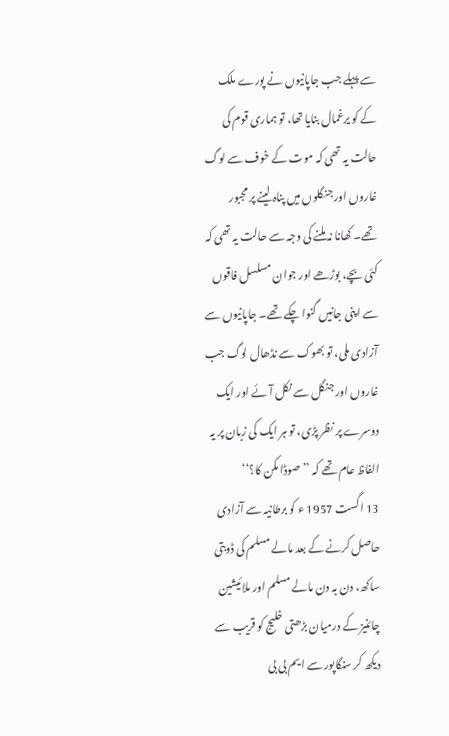سے پہلے جب جاپانیوں نے پورے ملک کے کو یرغمال بنایا تھا، تو ہماری قوم کی حالت یہ تھی کہ موت کے خوف سے لوگ غاروں اور جنگلوں میں پناہ لینے پر مجبور تھے۔ کھانا نہ ملنے کی وجہ سے حالت یہ تھی کہ کئی بچے، بوڑھے اور جوان مسلسل فاقوں سے اپنی جانیں گنوا چکے تھے۔ جاپانیوں سے آزادی ملی، تو بھوک سے نڈھال لوگ جب غاروں اور جنگل سے نکل آئے اور ایک دوسرے پر نظر پڑی، تو ہر ایک کی زبان پر یہ الفاظ عام تھے کہ ’’ صوڈا مکن کا؟‘‘
13 اگست 1957 ء کو برطانیہ سے آزادی حاصل کرنے کے بعد مالے مسلم کی ڈوبتی ساکھ، دن بہ دن مالے مسلم اور ملائیشین چائنیز کے درمیان بڑھتی خلیج کو قریب سے دیکھ کر سنگاپور سے ایم بی بی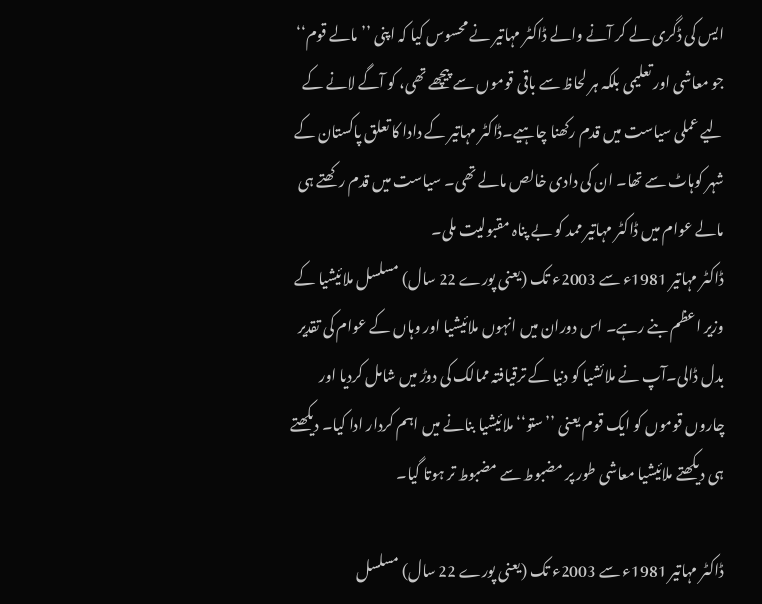ایس کی ڈگری لے کر آنے والے ڈاکٹر مہاتیر نے محسوس کیا کہ اپنی ’’مالے قوم‘‘ جو معاشی اور تعلیمی بلکہ ہر لحاظ سے باقی قوموں سے پیچھے تھی، کو آگے لانے کے لیے عملی سیاست میں قدم رکھنا چاہیے۔ڈاکٹر مہاتیر کے دادا کا تعلق پاکستان کے شہر کوہاٹ سے تھا۔ ان کی دادی خالص مالے تھی۔ سیاست میں قدم رکھتے ہی مالے عوام میں ڈاکٹر مہاتیر ممد کو بے پناہ مقبولیت ملی۔
ڈاکٹر مہاتیر 1981ء سے 2003ء تک (یعنی پورے 22 سال) مسلسل ملائیشیا کے وزیر اعظم بنے رہے۔ اس دوران میں انہوں ملائیشیا اور وہاں کے عوام کی تقدیر بدل ڈالی۔آپ نے ملائشیا کو دنیا کے ترقیافتہ ممالک کی دوڑ میں شامل کردیا اور چاروں قوموں کو ایک قوم یعنی ’’ستو‘‘ ملائیشیا بنانے میں اہم کردار ادا کیا۔ دیکھتے ہی دیکھتے ملائیشیا معاشی طور پر مضبوط سے مضبوط تر ہوتا گیا۔

ڈاکٹر مہاتیر 1981ء سے 2003ء تک (یعنی پورے 22 سال) مسلسل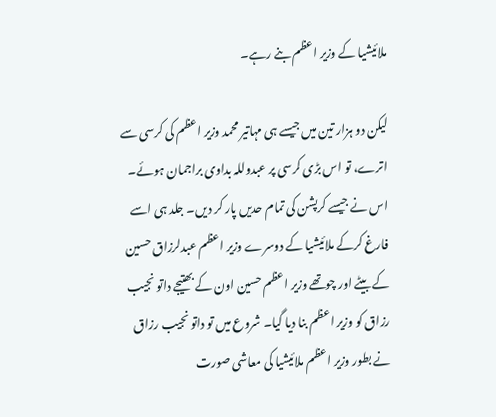ملائیشیا کے وزیر اعظم بنے رہے۔

لیکن دو ہزار تین میں جیسے ہی مہاتیر محمد وزیر اعظم کی کرسی سے اترے، تو اس بڑی کرسی پر عبدوللہ بداوی براجمان ہوئے۔ اس نے جیسے کرپشن کی تمام حدیں پار کر دیں۔ جلد ہی اسے فارغ کرکے ملائیشیا کے دوسرے وزیر اعظم عبدلرزاق حسین کے بیٹے اور چوتھے وزیر اعظم حسین اون کے بھتیجے داتو نجیب رزاق کو وزیر اعظم بنا دیا گیا۔ شروع میں تو داتو نجیب رزاق نے بطور وزیر اعظم ملائیشیا کی معاشی صورت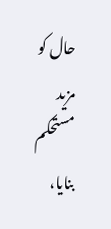حال کو مزید مستحکم بنایا،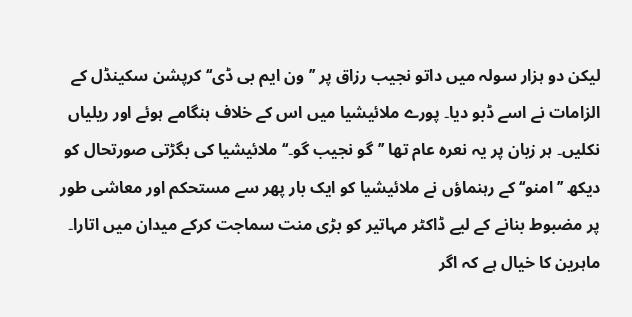لیکن دو ہزار سولہ میں داتو نجیب رزاق پر ’’ون ایم بی ڈی‘‘ کرپشن سکینڈل کے الزامات نے اسے ڈبو دیا۔ پورے ملائیشیا میں اس کے خلاف ہنگامے ہوئے اور ریلیاں نکلیں۔ ہر زبان پر یہ نعرہ عام تھا ’’گو نجیب گو۔‘‘ ملائیشیا کی بگڑتی صورتحال کو دیکھ ’’ امنو‘‘ کے رہنماؤں نے ملائیشیا کو ایک بار پھر سے مستحکم اور معاشی طور پر مضبوط بنانے کے لیے ڈاکٹر مہاتیر کو بڑی منت سماجت کرکے میدان میں اتارا۔
ماہرین کا خیال ہے کہ اگر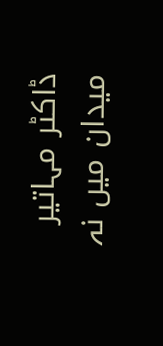ڈاکٹر مہاتیر میدان میں نہ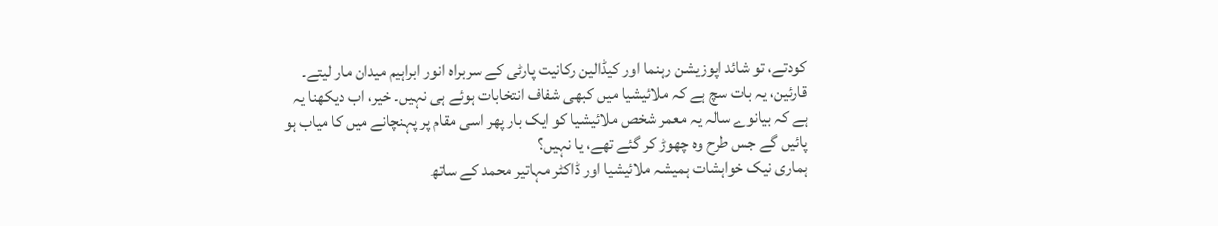کودتے، تو شائد اپوزیشن رہنما اور کیڈالین رکانیت پارٹی کے سربراہ انور ابراہیم میدان مار لیتے۔
قارئین، یہ بات سچ ہے کہ ملائیشیا میں کبھی شفاف انتخابات ہوئے ہی نہیں۔ خیر، اب دیکھنا یہ ہے کہ بیانوے سالہ یہ معمر شخص ملائیشیا کو ایک بار پھر اسی مقام پر پہنچانے میں کا میاب ہو پائیں گے جس طرح وہ چھوڑ کر گئے تھے، یا نہیں؟
ہماری نیک خواہشات ہمیشہ ملائیشیا اور ڈاکٹر مہاتیر محمد کے ساتھ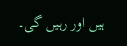ہیں اور رہیں گی۔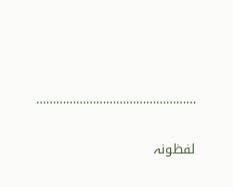…………………………………………

لفظونہ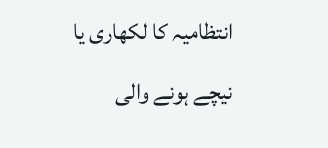انتظامیہ کا لکھاری یا نیچے ہونے والی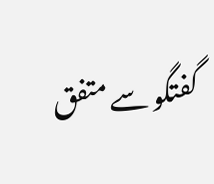گفتگو سے متفق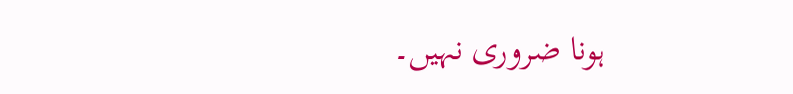ہونا ضروری نہیں۔